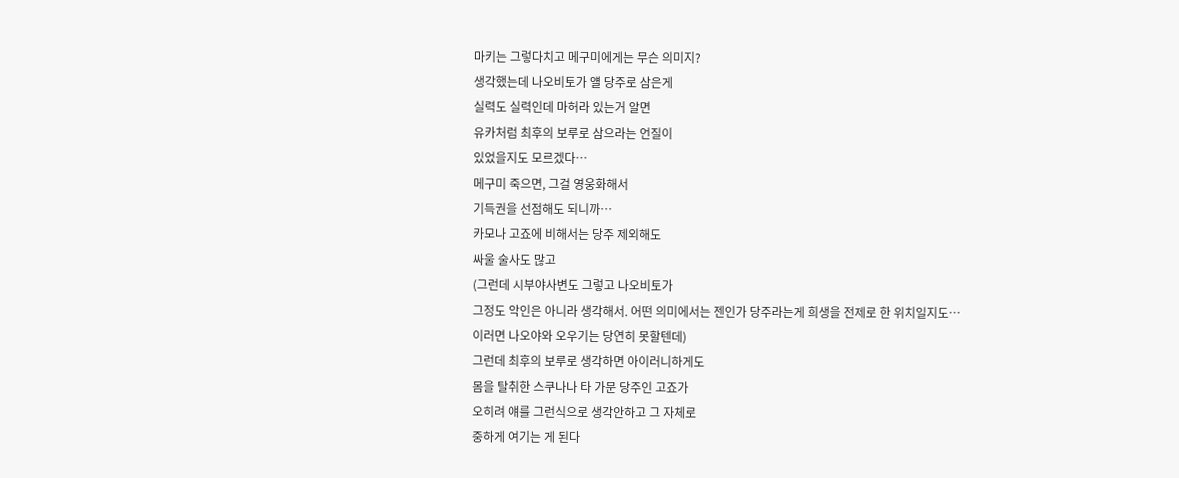마키는 그렇다치고 메구미에게는 무슨 의미지?
생각했는데 나오비토가 얠 당주로 삼은게
실력도 실력인데 마허라 있는거 알면
유카처럼 최후의 보루로 삼으라는 언질이
있었을지도 모르겠다…
메구미 죽으면, 그걸 영웅화해서
기득권을 선점해도 되니까…
카모나 고죠에 비해서는 당주 제외해도
싸울 술사도 많고
(그런데 시부야사변도 그렇고 나오비토가
그정도 악인은 아니라 생각해서. 어떤 의미에서는 젠인가 당주라는게 희생을 전제로 한 위치일지도…
이러면 나오야와 오우기는 당연히 못할텐데)
그런데 최후의 보루로 생각하면 아이러니하게도
몸을 탈취한 스쿠나나 타 가문 당주인 고죠가
오히려 얘를 그런식으로 생각안하고 그 자체로
중하게 여기는 게 된다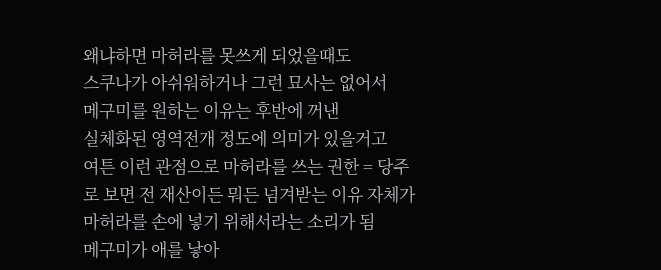왜냐하면 마허라를 못쓰게 되었을때도
스쿠나가 아쉬워하거나 그런 묘사는 없어서
메구미를 원하는 이유는 후반에 꺼낸
실체화된 영역전개 정도에 의미가 있을거고
여튼 이런 관점으로 마허라를 쓰는 권한 = 당주
로 보면 전 재산이든 뭐든 넘겨받는 이유 자체가
마허라를 손에 넣기 위해서라는 소리가 됨
메구미가 애를 낳아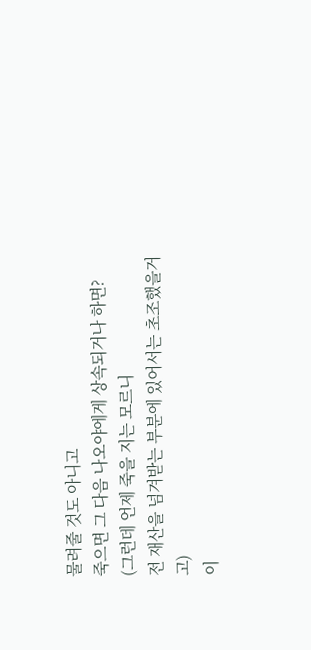물려줄 것도 아니고
죽으면 그 다음 나오야에게 상속되거나 하면?
(그런데 언제 죽을 지는 모르니
전 재산을 넘겨받는 부분에 있어서는 초조했을거고)
이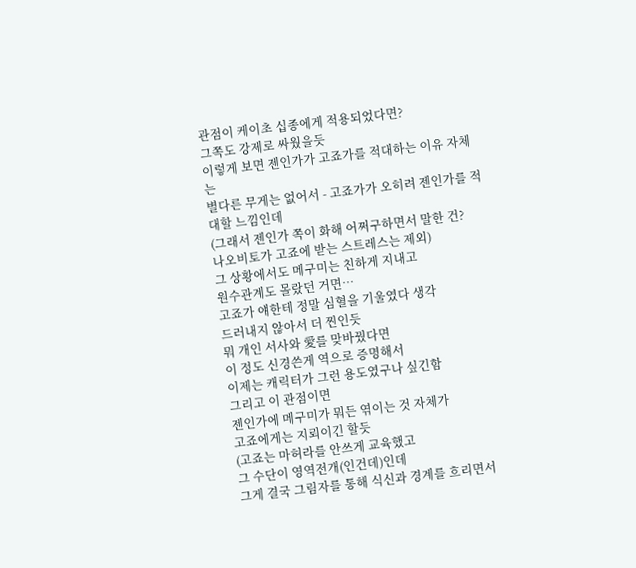관점이 케이초 십종에게 적용되었다면?
그쪽도 강제로 싸웠을듯
이렇게 보면 젠인가가 고죠가를 적대하는 이유 자체는
별다른 무게는 없어서 - 고죠가가 오히려 젠인가를 적대할 느낌인데
(그래서 젠인가 쪽이 화해 어쩌구하면서 말한 건?
나오비토가 고죠에 받는 스트레스는 제외)
그 상황에서도 메구미는 친하게 지내고
원수관계도 몰랐던 거면…
고죠가 얘한테 정말 심혈을 기울였다 생각
드러내지 않아서 더 찐인듯
뭐 개인 서사와 愛를 맞바꿨다면
이 정도 신경쓴게 역으로 증명해서
이제는 캐릭터가 그런 용도였구나 싶긴함
그리고 이 관점이면
젠인가에 메구미가 뭐든 엮이는 것 자체가
고죠에게는 지뢰이긴 할듯
(고죠는 마허라를 안쓰게 교육했고
그 수단이 영역전개(인건데)인데
그게 결국 그림자를 통해 식신과 경계를 흐리면서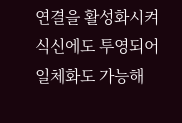연결을 활성화시켜
식신에도 투영되어 일체화도 가능해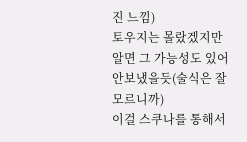진 느낌)
토우지는 몰랐겠지만 알면 그 가능성도 있어
안보냈을듯(술식은 잘 모르니까)
이걸 스쿠나를 통해서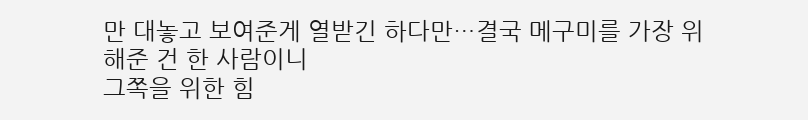만 대놓고 보여준게 열받긴 하다만…결국 메구미를 가장 위해준 건 한 사람이니
그쪽을 위한 힘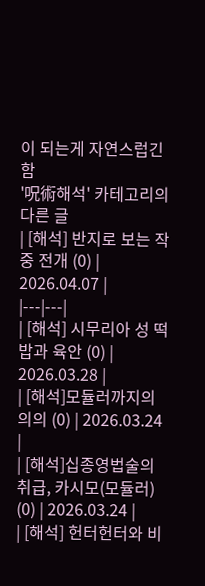이 되는게 자연스럽긴 함
'呪術해석' 카테고리의 다른 글
| [해석] 반지로 보는 작중 전개 (0) | 2026.04.07 |
|---|---|
| [해석] 시무리아 성 떡밥과 육안 (0) | 2026.03.28 |
| [해석]모듈러까지의 의의 (0) | 2026.03.24 |
| [해석]십종영법술의 취급, 카시모(모듈러) (0) | 2026.03.24 |
| [해석] 헌터헌터와 비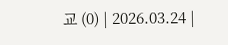교 (0) | 2026.03.24 |